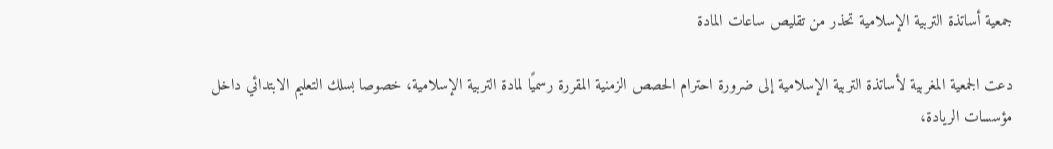جمعية أساتذة التربية الإسلامية تحذر من تقليص ساعات المادة

دعت الجمعية المغربية لأساتذة التربية الإسلامية إلى ضرورة احترام الحصص الزمنية المقررة رسميًا لمادة التربية الإسلامية، خصوصا بسلك التعليم الابتدائي داخل مؤسسات الريادة،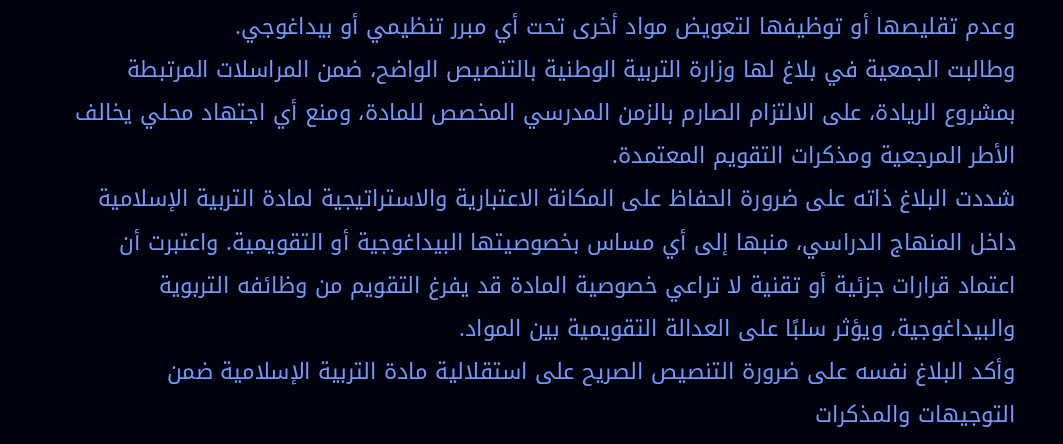وعدم تقليصها أو توظيفها لتعويض مواد أخرى تحت أي مبرر تنظيمي أو بيداغوجي.
وطالبت الجمعية في بلاغ لها وزارة التربية الوطنية بالتنصيص الواضح، ضمن المراسلات المرتبطة بمشروع الريادة، على الالتزام الصارم بالزمن المدرسي المخصص للمادة، ومنع أي اجتهاد محلي يخالف الأطر المرجعية ومذكرات التقويم المعتمدة.
شددت البلاغ ذاته على ضرورة الحفاظ على المكانة الاعتبارية والاستراتيجية لمادة التربية الإسلامية داخل المنهاج الدراسي، منبها إلى أي مساس بخصوصيتها البيداغوجية أو التقويمية. واعتبرت أن اعتماد قرارات جزئية أو تقنية لا تراعي خصوصية المادة قد يفرغ التقويم من وظائفه التربوية والبيداغوجية، ويؤثر سلبًا على العدالة التقويمية بين المواد.
وأكد البلاغ نفسه على ضرورة التنصيص الصريح على استقلالية مادة التربية الإسلامية ضمن التوجيهات والمذكرات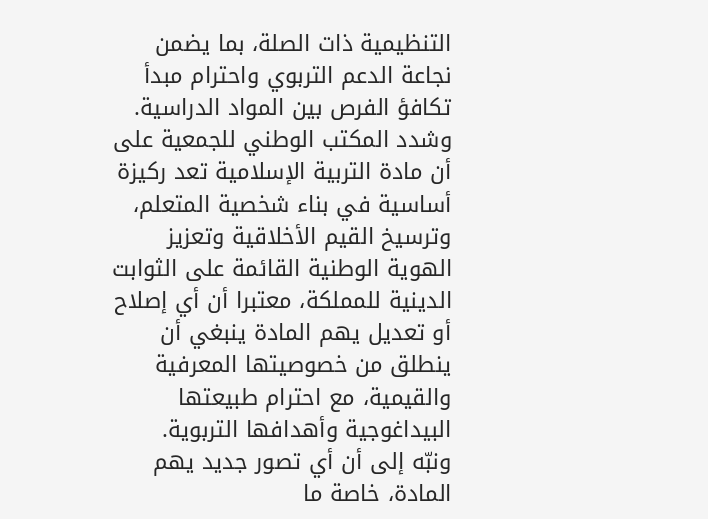التنظيمية ذات الصلة، بما يضمن نجاعة الدعم التربوي واحترام مبدأ تكافؤ الفرص بين المواد الدراسية.
وشدد المكتب الوطني للجمعية على أن مادة التربية الإسلامية تعد ركيزة أساسية في بناء شخصية المتعلم، وترسيخ القيم الأخلاقية وتعزيز الهوية الوطنية القائمة على الثوابت الدينية للمملكة، معتبرا أن أي إصلاح أو تعديل يهم المادة ينبغي أن ينطلق من خصوصيتها المعرفية والقيمية، مع احترام طبيعتها البيداغوجية وأهدافها التربوية.
ونبّه إلى أن أي تصور جديد يهم المادة، خاصة ما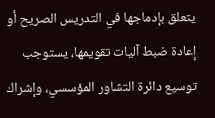يتعلق بإدماجها في التدريس الصريح أو إعادة ضبط آليات تقويمها، يستوجب توسيع دائرة التشاور المؤسسي، وإشراك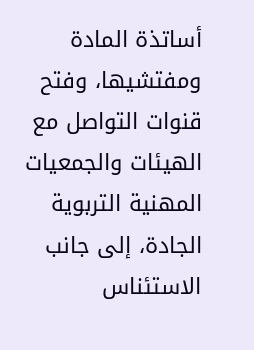أساتذة المادة ومفتشيها، وفتح قنوات التواصل مع الهيئات والجمعيات المهنية التربوية الجادة، إلى جانب الاستئناس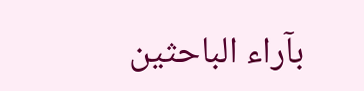بآراء الباحثين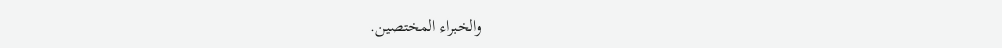والخبراء المختصين.